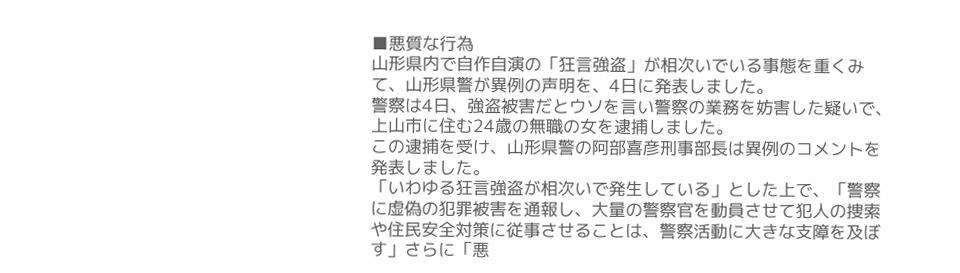■悪質な行為
山形県内で自作自演の「狂言強盗」が相次いでいる事態を重くみて、山形県警が異例の声明を、4日に発表しました。
警察は4日、強盗被害だとウソを言い警察の業務を妨害した疑いで、上山市に住む24歳の無職の女を逮捕しました。
この逮捕を受け、山形県警の阿部喜彦刑事部長は異例のコメントを発表しました。
「いわゆる狂言強盗が相次いで発生している」とした上で、「警察に虚偽の犯罪被害を通報し、大量の警察官を動員させて犯人の捜索や住民安全対策に従事させることは、警察活動に大きな支障を及ぼす」さらに「悪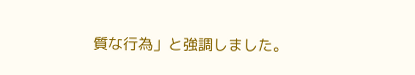質な行為」と強調しました。